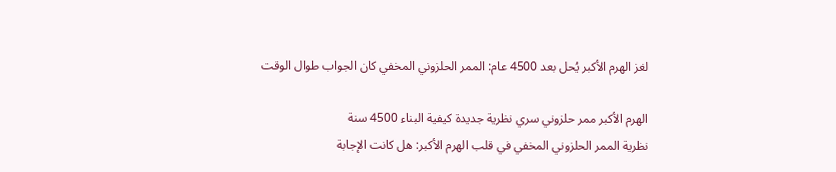لغز الهرم الأكبر يُحل بعد 4500 عام: الممر الحلزوني المخفي كان الجواب طوال الوقت

الهرم الأكبر ممر حلزوني سري نظرية جديدة كيفية البناء 4500 سنة
نظرية الممر الحلزوني المخفي في قلب الهرم الأكبر: هل كانت الإجابة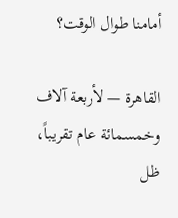أمامنا طوال الوقت؟

القاهرة — لأربعة آلاف وخمسمائة عام تقريباً، ظل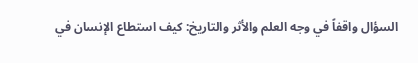السؤال واقفاً في وجه العلم والأثر والتاريخ: كيف استطاع الإنسان في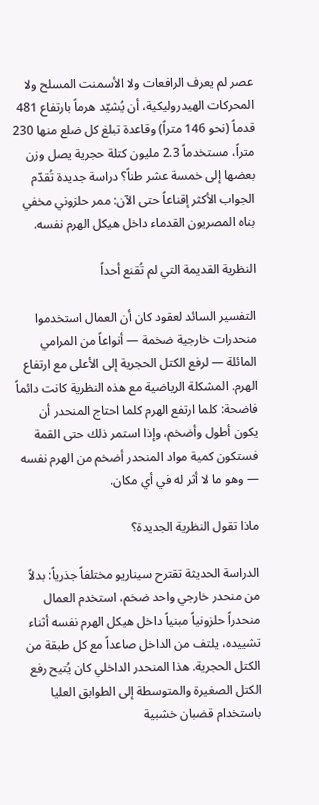عصر لم يعرف الرافعات ولا الأسمنت المسلح ولا المحركات الهيدروليكية، أن يُشيّد هرماً بارتفاع 481 قدماً (نحو 146 متراً) وقاعدة تبلغ كل ضلع منها 230 متراً، مستخدماً 2.3 مليون كتلة حجرية يصل وزن بعضها إلى خمسة عشر طناً؟ دراسة جديدة تُقدّم الجواب الأكثر إقناعاً حتى الآن: ممر حلزوني مخفي بناه المصريون القدماء داخل هيكل الهرم نفسه.

النظرية القديمة التي لم تُقنع أحداً

التفسير السائد لعقود كان أن العمال استخدموا منحدرات خارجية ضخمة — أنواعاً من المرامي المائلة — لرفع الكتل الحجرية إلى الأعلى مع ارتفاع الهرم. المشكلة الرياضية مع هذه النظرية كانت دائماً فاضحة: كلما ارتفع الهرم كلما احتاج المنحدر أن يكون أطول وأضخم، وإذا استمر ذلك حتى القمة فستكون كمية مواد المنحدر أضخم من الهرم نفسه — وهو ما لا أثر له في أي مكان.

ماذا تقول النظرية الجديدة؟

الدراسة الحديثة تقترح سيناريو مختلفاً جذرياً: بدلاً من منحدر خارجي واحد ضخم، استخدم العمال منحدراً حلزونياً مبنياً داخل هيكل الهرم نفسه أثناء تشييده، يلتف من الداخل صاعداً مع كل طبقة من الكتل الحجرية. هذا المنحدر الداخلي كان يُتيح رفع الكتل الصغيرة والمتوسطة إلى الطوابق العليا باستخدام قضبان خشبية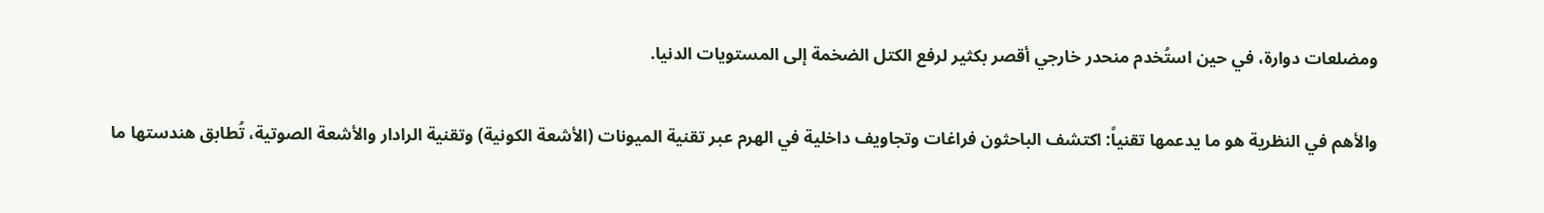ومضلعات دوارة، في حين استُخدم منحدر خارجي أقصر بكثير لرفع الكتل الضخمة إلى المستويات الدنيا.

والأهم في النظرية هو ما يدعمها تقنياً: اكتشف الباحثون فراغات وتجاويف داخلية في الهرم عبر تقنية الميونات (الأشعة الكونية) وتقنية الرادار والأشعة الصوتية، تُطابق هندستها ما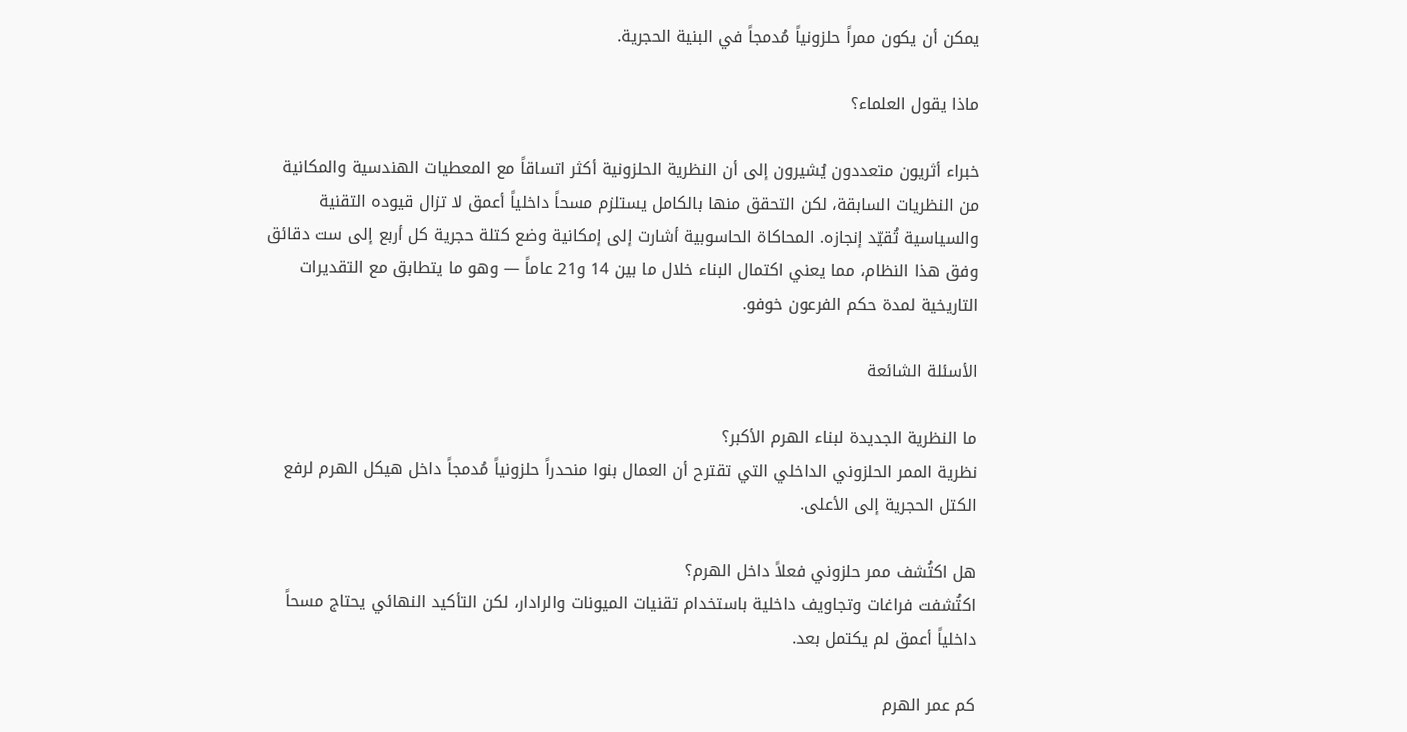يمكن أن يكون ممراً حلزونياً مُدمجاً في البنية الحجرية.

ماذا يقول العلماء؟

خبراء أثريون متعددون يُشيرون إلى أن النظرية الحلزونية أكثر اتساقاً مع المعطيات الهندسية والمكانية من النظريات السابقة، لكن التحقق منها بالكامل يستلزم مسحاً داخلياً أعمق لا تزال قيوده التقنية والسياسية تُقيّد إنجازه. المحاكاة الحاسوبية أشارت إلى إمكانية وضع كتلة حجرية كل أربع إلى ست دقائق وفق هذا النظام، مما يعني اكتمال البناء خلال ما بين 14 و21 عاماً — وهو ما يتطابق مع التقديرات التاريخية لمدة حكم الفرعون خوفو.

الأسئلة الشائعة

ما النظرية الجديدة لبناء الهرم الأكبر؟
نظرية الممر الحلزوني الداخلي التي تقترح أن العمال بنوا منحدراً حلزونياً مُدمجاً داخل هيكل الهرم لرفع الكتل الحجرية إلى الأعلى.

هل اكتُشف ممر حلزوني فعلاً داخل الهرم؟
اكتُشفت فراغات وتجاويف داخلية باستخدام تقنيات الميونات والرادار، لكن التأكيد النهائي يحتاج مسحاً داخلياً أعمق لم يكتمل بعد.

كم عمر الهرم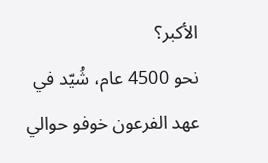الأكبر؟
نحو 4500 عام، شُيّد في عهد الفرعون خوفو حوالي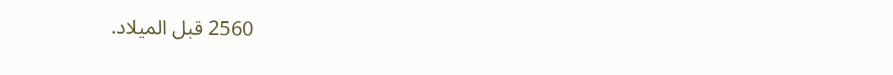2560 قبل الميلاد.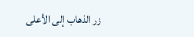زر الذهاب إلى الأعلى